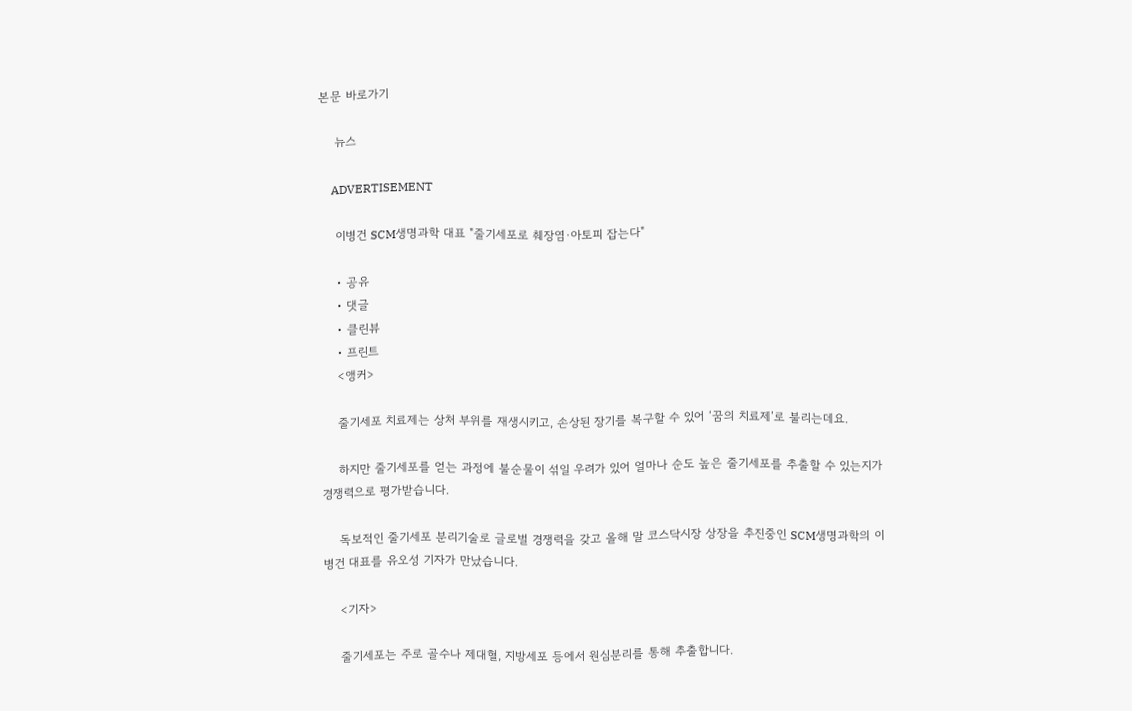본문 바로가기

    뉴스

    ADVERTISEMENT

    이병건 SCM생명과학 대표 "줄기세포로 췌장염·아토피 잡는다"

    • 공유
    • 댓글
    • 클린뷰
    • 프린트
    <앵커>

    줄기세포 치료제는 상처 부위를 재생시키고, 손상된 장기를 복구할 수 있어 ‘꿈의 치료제’로 불리는데요.

    하지만 줄기세포를 얻는 과정에 불순물이 섞일 우려가 있어 얼마나 순도 높은 줄기세포를 추출할 수 있는지가 경쟁력으로 평가받습니다.

    독보적인 줄기세포 분리기술로 글로벌 경쟁력을 갖고 올해 말 코스닥시장 상장을 추진중인 SCM생명과학의 이병건 대표를 유오성 기자가 만났습니다.

    <기자>

    줄기세포는 주로 골수나 제대혈, 지방세포 등에서 원심분리를 통해 추출합니다.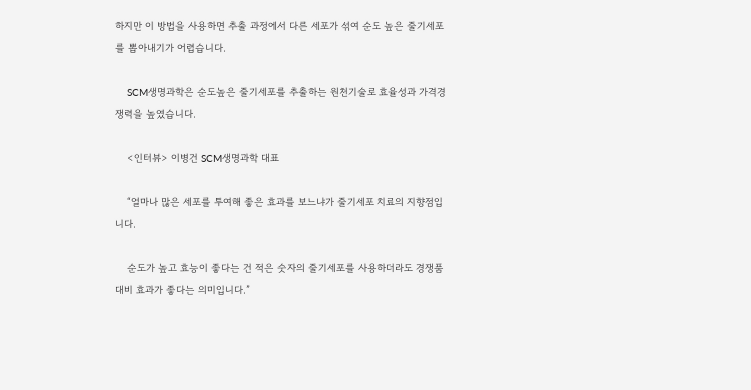하지만 이 방법을 사용하면 추출 과정에서 다른 세포가 섞여 순도 높은 줄기세포를 뽑아내기가 어렵습니다.

    SCM생명과학은 순도높은 줄기세포를 추출하는 원천기술로 효율성과 가격경쟁력을 높였습니다.

    <인터뷰> 이병건 SCM생명과학 대표

    “얼마나 많은 세포를 투여해 좋은 효과를 보느냐가 줄기세포 치료의 지향점입니다.

    순도가 높고 효능이 좋다는 건 적은 숫자의 줄기세포를 사용하더라도 경쟁품 대비 효과가 좋다는 의미입니다.”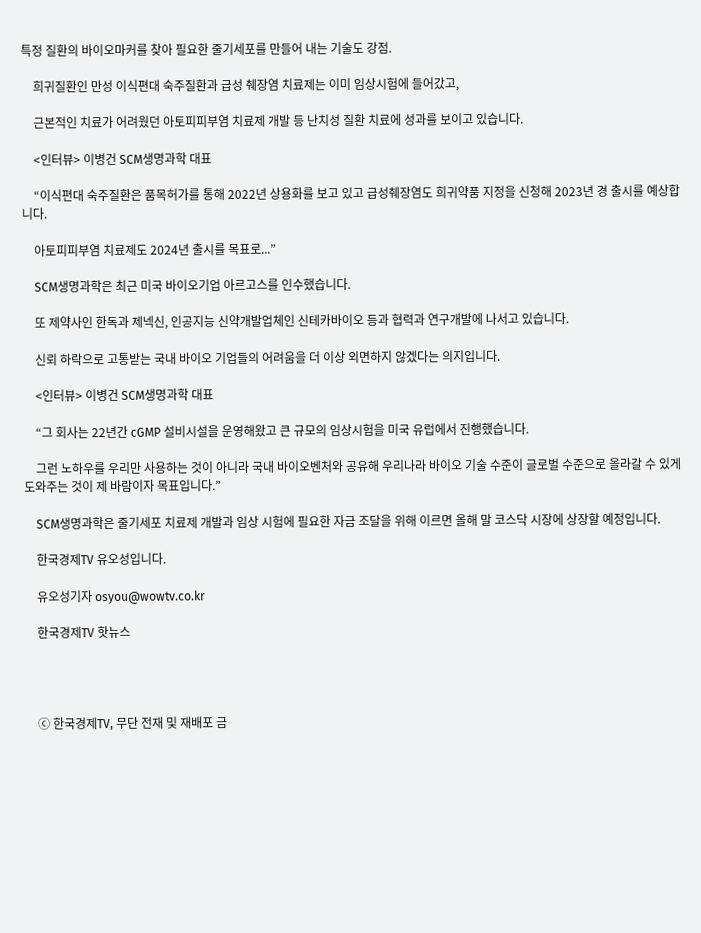특정 질환의 바이오마커를 찾아 필요한 줄기세포를 만들어 내는 기술도 강점.

    희귀질환인 만성 이식편대 숙주질환과 급성 췌장염 치료제는 이미 임상시험에 들어갔고,

    근본적인 치료가 어려웠던 아토피피부염 치료제 개발 등 난치성 질환 치료에 성과를 보이고 있습니다.

    <인터뷰> 이병건 SCM생명과학 대표

    “이식편대 숙주질환은 품목허가를 통해 2022년 상용화를 보고 있고 급성췌장염도 희귀약품 지정을 신청해 2023년 경 출시를 예상합니다.

    아토피피부염 치료제도 2024년 출시를 목표로...”

    SCM생명과학은 최근 미국 바이오기업 아르고스를 인수했습니다.

    또 제약사인 한독과 제넥신, 인공지능 신약개발업체인 신테카바이오 등과 협력과 연구개발에 나서고 있습니다.

    신뢰 하락으로 고통받는 국내 바이오 기업들의 어려움을 더 이상 외면하지 않겠다는 의지입니다.

    <인터뷰> 이병건 SCM생명과학 대표

    “그 회사는 22년간 cGMP 설비시설을 운영해왔고 큰 규모의 임상시험을 미국 유럽에서 진행했습니다.

    그런 노하우를 우리만 사용하는 것이 아니라 국내 바이오벤처와 공유해 우리나라 바이오 기술 수준이 글로벌 수준으로 올라갈 수 있게 도와주는 것이 제 바람이자 목표입니다.”

    SCM생명과학은 줄기세포 치료제 개발과 임상 시험에 필요한 자금 조달을 위해 이르면 올해 말 코스닥 시장에 상장할 예정입니다.

    한국경제TV 유오성입니다.

    유오성기자 osyou@wowtv.co.kr

    한국경제TV 핫뉴스




    ⓒ 한국경제TV, 무단 전재 및 재배포 금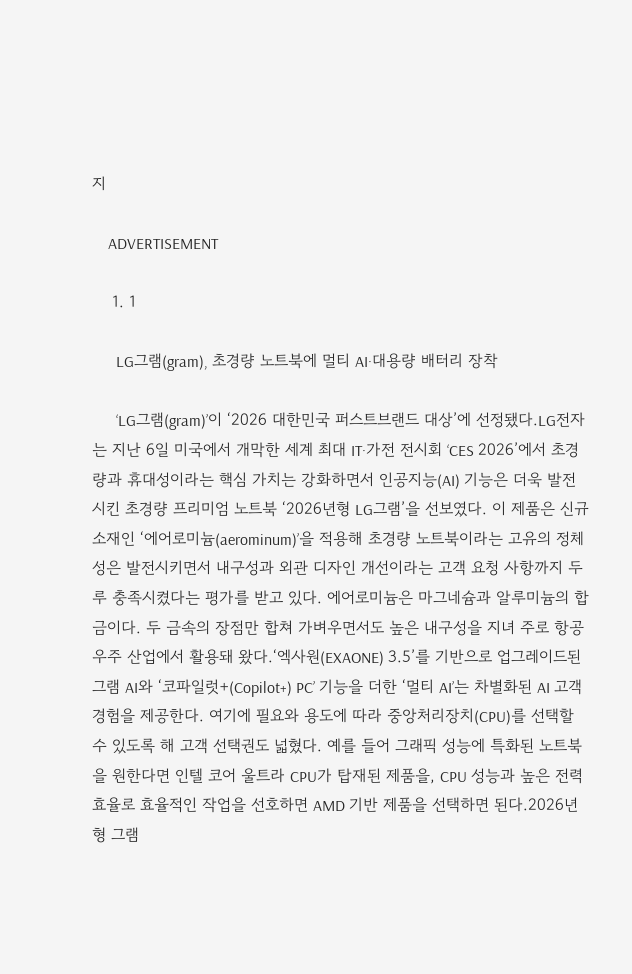지

    ADVERTISEMENT

    1. 1

      LG그램(gram), 초경량 노트북에 멀티 AI·대용량 배터리 장착

      ‘LG그램(gram)’이 ‘2026 대한민국 퍼스트브랜드 대상’에 선정됐다.LG전자는 지난 6일 미국에서 개막한 세계 최대 IT·가전 전시회 ‘CES 2026’에서 초경량과 휴대성이라는 핵심 가치는 강화하면서 인공지능(AI) 기능은 더욱 발전시킨 초경량 프리미엄 노트북 ‘2026년형 LG그램’을 선보였다. 이 제품은 신규 소재인 ‘에어로미늄(aerominum)’을 적용해 초경량 노트북이라는 고유의 정체성은 발전시키면서 내구성과 외관 디자인 개선이라는 고객 요청 사항까지 두루 충족시켰다는 평가를 받고 있다. 에어로미늄은 마그네슘과 알루미늄의 합금이다. 두 금속의 장점만 합쳐 가벼우면서도 높은 내구성을 지녀 주로 항공우주 산업에서 활용돼 왔다.‘엑사원(EXAONE) 3.5’를 기반으로 업그레이드된 그램 AI와 ‘코파일럿+(Copilot+) PC’ 기능을 더한 ‘멀티 AI’는 차별화된 AI 고객 경험을 제공한다. 여기에 필요와 용도에 따라 중앙처리장치(CPU)를 선택할 수 있도록 해 고객 선택권도 넓혔다. 예를 들어 그래픽 성능에 특화된 노트북을 원한다면 인텔 코어 울트라 CPU가 탑재된 제품을, CPU 성능과 높은 전력 효율로 효율적인 작업을 선호하면 AMD 기반 제품을 선택하면 된다.2026년형 그램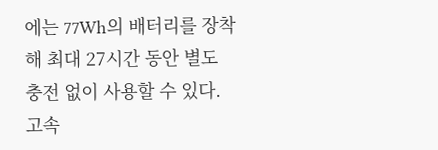에는 77Wh의 배터리를 장착해 최대 27시간 동안 별도 충전 없이 사용할 수 있다. 고속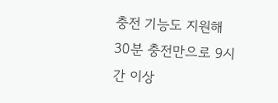충전 기능도 지원해 30분 충전만으로 9시간 이상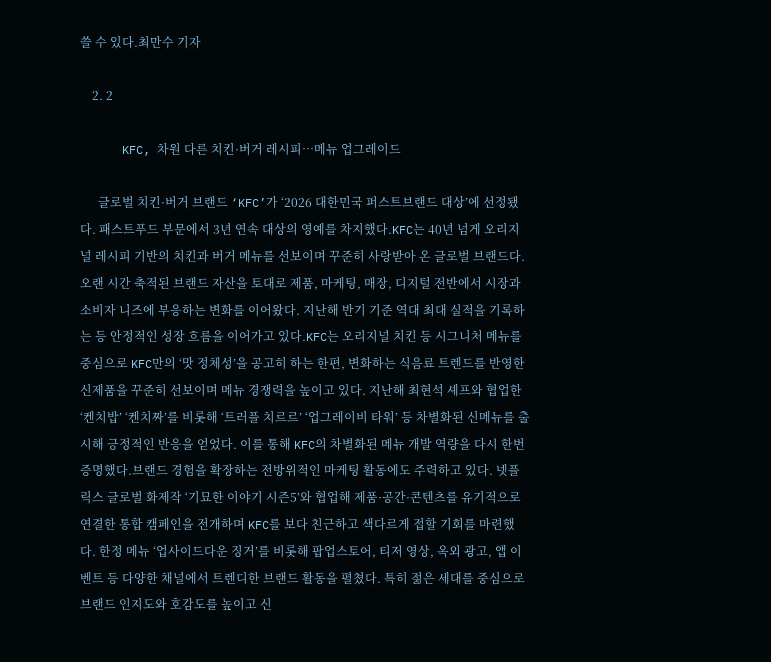쓸 수 있다.최만수 기자

    2. 2

      KFC, 차원 다른 치킨·버거 레시피…메뉴 업그레이드

      글로벌 치킨·버거 브랜드 ‘KFC’가 ‘2026 대한민국 퍼스트브랜드 대상’에 선정됐다. 패스트푸드 부문에서 3년 연속 대상의 영예를 차지했다.KFC는 40년 넘게 오리지널 레시피 기반의 치킨과 버거 메뉴를 선보이며 꾸준히 사랑받아 온 글로벌 브랜드다. 오랜 시간 축적된 브랜드 자산을 토대로 제품, 마케팅, 매장, 디지털 전반에서 시장과 소비자 니즈에 부응하는 변화를 이어왔다. 지난해 반기 기준 역대 최대 실적을 기록하는 등 안정적인 성장 흐름을 이어가고 있다.KFC는 오리지널 치킨 등 시그니처 메뉴를 중심으로 KFC만의 ‘맛 정체성’을 공고히 하는 한편, 변화하는 식음료 트렌드를 반영한 신제품을 꾸준히 선보이며 메뉴 경쟁력을 높이고 있다. 지난해 최현석 셰프와 협업한 ‘켄치밥’ ‘켄치짜’를 비롯해 ‘트러플 치르르’ ‘업그레이비 타워’ 등 차별화된 신메뉴를 출시해 긍정적인 반응을 얻었다. 이를 통해 KFC의 차별화된 메뉴 개발 역량을 다시 한번 증명했다.브랜드 경험을 확장하는 전방위적인 마케팅 활동에도 주력하고 있다. 넷플릭스 글로벌 화제작 ‘기묘한 이야기 시즌5’와 협업해 제품·공간·콘텐츠를 유기적으로 연결한 통합 캠페인을 전개하며 KFC를 보다 친근하고 색다르게 접할 기회를 마련했다. 한정 메뉴 ‘업사이드다운 징거’를 비롯해 팝업스토어, 티저 영상, 옥외 광고, 앱 이벤트 등 다양한 채널에서 트렌디한 브랜드 활동을 펼쳤다. 특히 젊은 세대를 중심으로 브랜드 인지도와 호감도를 높이고 신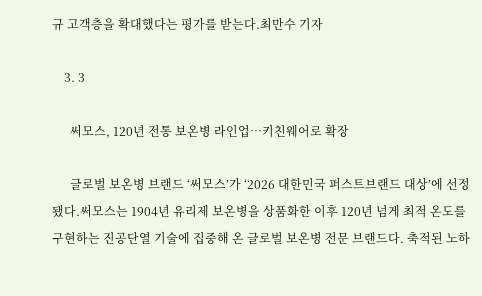규 고객층을 확대했다는 평가를 받는다.최만수 기자

    3. 3

      써모스, 120년 전통 보온병 라인업…키친웨어로 확장

      글로벌 보온병 브랜드 ‘써모스’가 ‘2026 대한민국 퍼스트브랜드 대상’에 선정됐다.써모스는 1904년 유리제 보온병을 상품화한 이후 120년 넘게 최적 온도를 구현하는 진공단열 기술에 집중해 온 글로벌 보온병 전문 브랜드다. 축적된 노하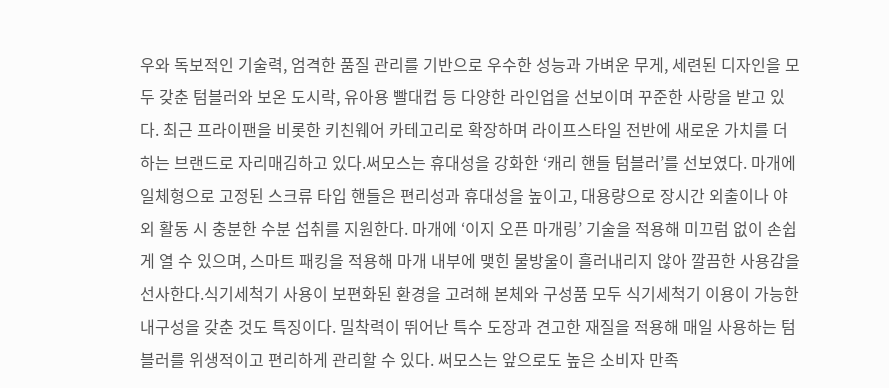우와 독보적인 기술력, 엄격한 품질 관리를 기반으로 우수한 성능과 가벼운 무게, 세련된 디자인을 모두 갖춘 텀블러와 보온 도시락, 유아용 빨대컵 등 다양한 라인업을 선보이며 꾸준한 사랑을 받고 있다. 최근 프라이팬을 비롯한 키친웨어 카테고리로 확장하며 라이프스타일 전반에 새로운 가치를 더하는 브랜드로 자리매김하고 있다.써모스는 휴대성을 강화한 ‘캐리 핸들 텀블러’를 선보였다. 마개에 일체형으로 고정된 스크류 타입 핸들은 편리성과 휴대성을 높이고, 대용량으로 장시간 외출이나 야외 활동 시 충분한 수분 섭취를 지원한다. 마개에 ‘이지 오픈 마개링’ 기술을 적용해 미끄럼 없이 손쉽게 열 수 있으며, 스마트 패킹을 적용해 마개 내부에 맺힌 물방울이 흘러내리지 않아 깔끔한 사용감을 선사한다.식기세척기 사용이 보편화된 환경을 고려해 본체와 구성품 모두 식기세척기 이용이 가능한 내구성을 갖춘 것도 특징이다. 밀착력이 뛰어난 특수 도장과 견고한 재질을 적용해 매일 사용하는 텀블러를 위생적이고 편리하게 관리할 수 있다. 써모스는 앞으로도 높은 소비자 만족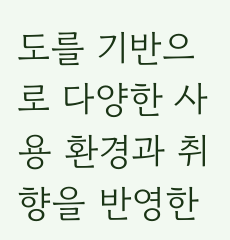도를 기반으로 다양한 사용 환경과 취향을 반영한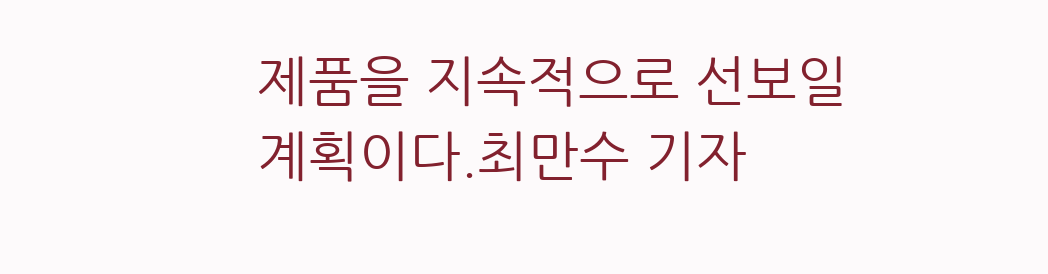제품을 지속적으로 선보일 계획이다.최만수 기자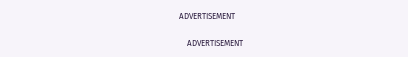ADVERTISEMENT

    ADVERTISEMENT